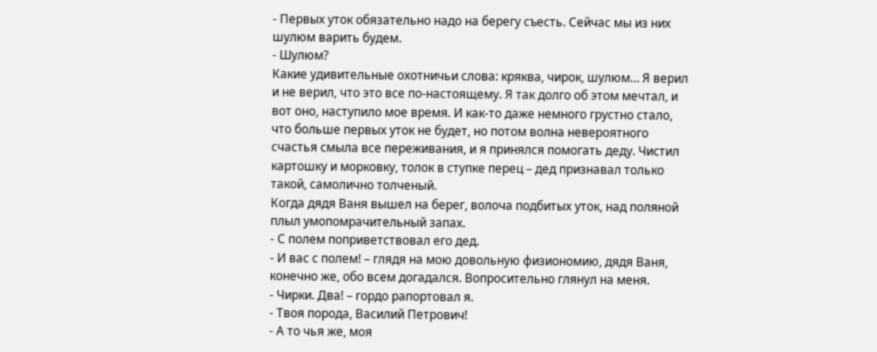- Первых уток обязательно надо на берегу съесть. Сейчас мы из них шулюм варить будем.
- Шулюм?
Какие удивительные охотничьи слова: кряква, чирок, шулюм… Я верил и не верил, что это все по-настоящему. Я так долго об этом мечтал, и вот оно, наступило мое время. И как-то даже немного грустно стало, что больше первых уток не будет, но потом волна невероятного счастья смыла все переживания, и я принялся помогать деду. Чистил картошку и морковку, толок в ступке перец – дед признавал только такой, самолично толченый.
Когда дядя Ваня вышел на берег, волоча подбитых уток, над поляной плыл умопомрачительный запах.
- С полем поприветствовал его дед.
- И вас с полем! – глядя на мою довольную физиономию, дядя Ваня, конечно же, обо всем догадался. Вопросительно глянул на меня.
- Чирки. Два! – гордо рапортовал я.
- Твоя порода, Василий Петрович!
- А то чья же, моя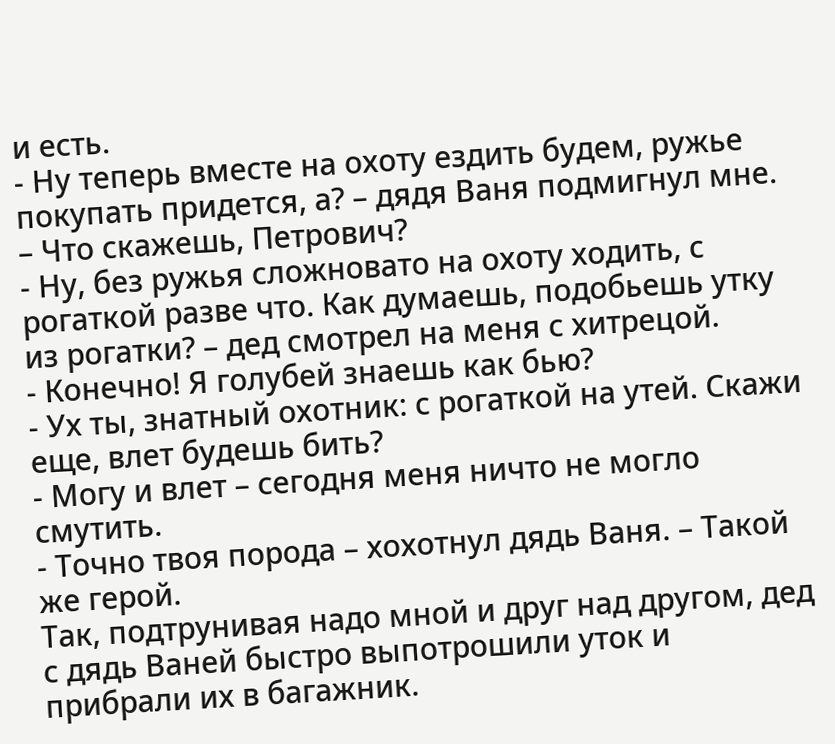и есть.
- Ну теперь вместе на охоту ездить будем, ружье покупать придется, а? – дядя Ваня подмигнул мне. – Что скажешь, Петрович?
- Ну, без ружья сложновато на охоту ходить, с рогаткой разве что. Как думаешь, подобьешь утку из рогатки? – дед смотрел на меня с хитрецой.
- Конечно! Я голубей знаешь как бью?
- Ух ты, знатный охотник: с рогаткой на утей. Скажи еще, влет будешь бить?
- Могу и влет – сегодня меня ничто не могло смутить.
- Точно твоя порода – хохотнул дядь Ваня. – Такой же герой.
Так, подтрунивая надо мной и друг над другом, дед с дядь Ваней быстро выпотрошили уток и прибрали их в багажник.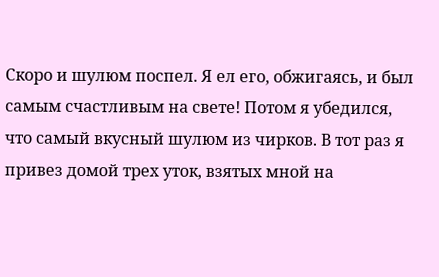Скоро и шулюм поспел. Я ел его, обжигаясь, и был самым счастливым на свете! Потом я убедился, что самый вкусный шулюм из чирков. В тот раз я привез домой трех уток, взятых мной на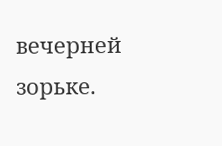вечерней зорьке.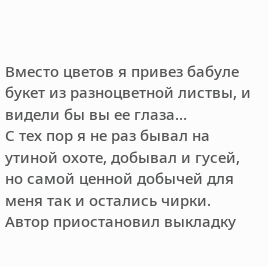Вместо цветов я привез бабуле букет из разноцветной листвы, и видели бы вы ее глаза…
С тех пор я не раз бывал на утиной охоте, добывал и гусей, но самой ценной добычей для меня так и остались чирки.
Автор приостановил выкладку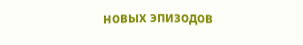новых эпизодов